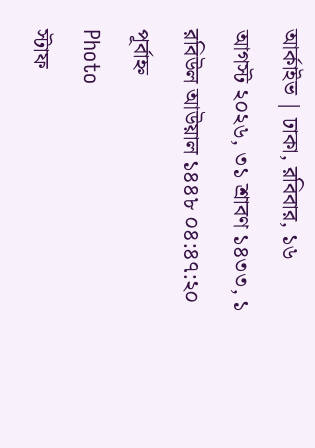আর্কাইভ | ঢাকা, রবিবার, ১৬ আগস্ট ২০২৬, ৩১ শ্রাবণ ১৪৩৩, ১ রবিউল আউয়াল ১৪৪৮ ০৪:৪৭:২০ পূর্বাহ্ন
Photo
স্টাফ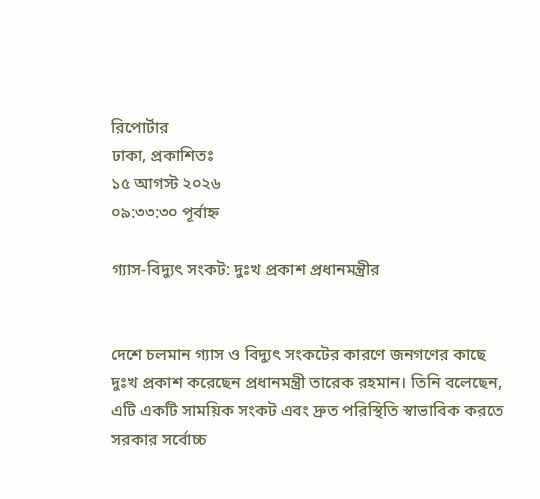রিপোর্টার
ঢাকা, প্রকাশিতঃ
১৫ আগস্ট ২০২৬
০৯:৩৩:৩০ পূর্বাহ্ন

গ্যাস-বিদ্যুৎ সংকট: দুঃখ প্রকাশ প্রধানমন্ত্রীর


দেশে চলমান গ্যাস ও বিদ্যুৎ সংকটের কারণে জনগণের কাছে দুঃখ প্রকাশ করেছেন প্রধানমন্ত্রী তারেক রহমান। তিনি বলেছেন, এটি একটি সাময়িক সংকট এবং দ্রুত পরিস্থিতি স্বাভাবিক করতে সরকার সর্বোচ্চ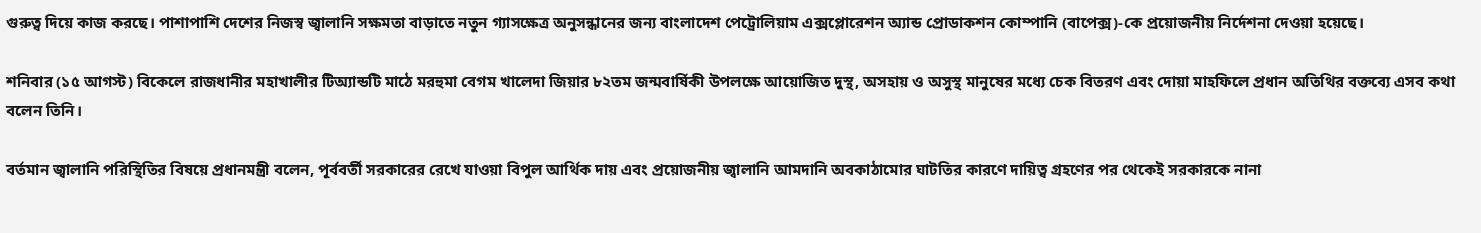গুরুত্ব দিয়ে কাজ করছে। পাশাপাশি দেশের নিজস্ব জ্বালানি সক্ষমতা বাড়াতে নতুন গ্যাসক্ষেত্র অনুসন্ধানের জন্য বাংলাদেশ পেট্রোলিয়াম এক্সপ্লোরেশন অ্যান্ড প্রোডাকশন কোম্পানি (বাপেক্স)-কে প্রয়োজনীয় নির্দেশনা দেওয়া হয়েছে।

শনিবার (১৫ আগস্ট) বিকেলে রাজধানীর মহাখালীর টিঅ্যান্ডটি মাঠে মরহুমা বেগম খালেদা জিয়ার ৮২তম জন্মবার্ষিকী উপলক্ষে আয়োজিত দুস্থ, অসহায় ও অসুস্থ মানুষের মধ্যে চেক বিতরণ এবং দোয়া মাহফিলে প্রধান অতিথির বক্তব্যে এসব কথা বলেন তিনি।

বর্তমান জ্বালানি পরিস্থিতির বিষয়ে প্রধানমন্ত্রী বলেন, পূর্ববর্তী সরকারের রেখে যাওয়া বিপুল আর্থিক দায় এবং প্রয়োজনীয় জ্বালানি আমদানি অবকাঠামোর ঘাটতির কারণে দায়িত্ব গ্রহণের পর থেকেই সরকারকে নানা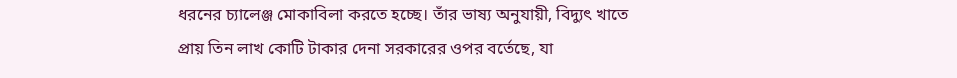ধরনের চ্যালেঞ্জ মোকাবিলা করতে হচ্ছে। তাঁর ভাষ্য অনুযায়ী, বিদ্যুৎ খাতে প্রায় তিন লাখ কোটি টাকার দেনা সরকারের ওপর বর্তেছে, যা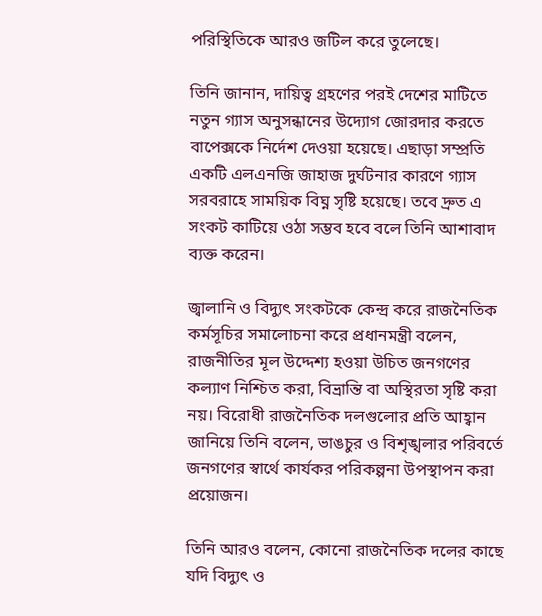পরিস্থিতিকে আরও জটিল করে তুলেছে।

তিনি জানান, দায়িত্ব গ্রহণের পরই দেশের মাটিতে নতুন গ্যাস অনুসন্ধানের উদ্যোগ জোরদার করতে বাপেক্সকে নির্দেশ দেওয়া হয়েছে। এছাড়া সম্প্রতি একটি এলএনজি জাহাজ দুর্ঘটনার কারণে গ্যাস সরবরাহে সাময়িক বিঘ্ন সৃষ্টি হয়েছে। তবে দ্রুত এ সংকট কাটিয়ে ওঠা সম্ভব হবে বলে তিনি আশাবাদ ব্যক্ত করেন।

জ্বালানি ও বিদ্যুৎ সংকটকে কেন্দ্র করে রাজনৈতিক কর্মসূচির সমালোচনা করে প্রধানমন্ত্রী বলেন, রাজনীতির মূল উদ্দেশ্য হওয়া উচিত জনগণের কল্যাণ নিশ্চিত করা, বিভ্রান্তি বা অস্থিরতা সৃষ্টি করা নয়। বিরোধী রাজনৈতিক দলগুলোর প্রতি আহ্বান জানিয়ে তিনি বলেন, ভাঙচুর ও বিশৃঙ্খলার পরিবর্তে জনগণের স্বার্থে কার্যকর পরিকল্পনা উপস্থাপন করা প্রয়োজন।

তিনি আরও বলেন, কোনো রাজনৈতিক দলের কাছে যদি বিদ্যুৎ ও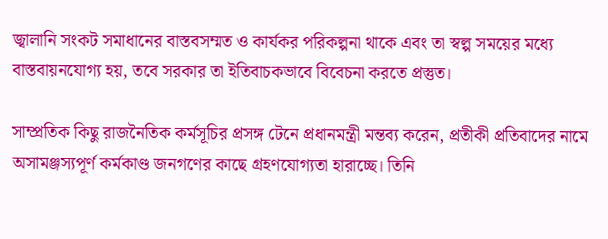জ্বালানি সংকট সমাধানের বাস্তবসম্মত ও কার্যকর পরিকল্পনা থাকে এবং তা স্বল্প সময়ের মধ্যে বাস্তবায়নযোগ্য হয়, তবে সরকার তা ইতিবাচকভাবে বিবেচনা করতে প্রস্তুত।

সাম্প্রতিক কিছু রাজনৈতিক কর্মসূচির প্রসঙ্গ টেনে প্রধানমন্ত্রী মন্তব্য করেন, প্রতীকী প্রতিবাদের নামে অসামঞ্জস্যপূর্ণ কর্মকাণ্ড জনগণের কাছে গ্রহণযোগ্যতা হারাচ্ছে। তিনি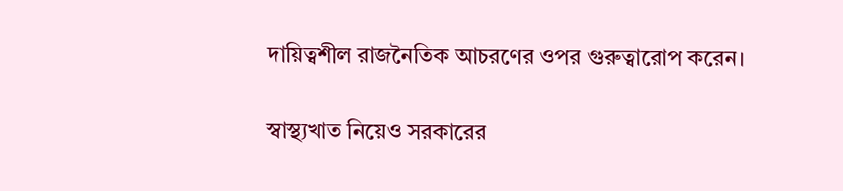দায়িত্বশীল রাজনৈতিক আচরণের ওপর গুরুত্বারোপ করেন।

স্বাস্থ্যখাত নিয়েও সরকারের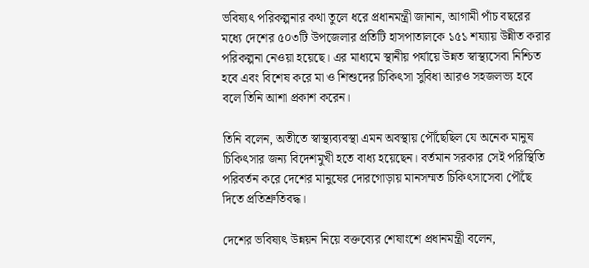ভবিষ্যৎ পরিকল্পনার কথা তুলে ধরে প্রধানমন্ত্রী জানান, আগামী পাঁচ বছরের মধ্যে দেশের ৫০৩টি উপজেলার প্রতিটি হাসপাতালকে ১৫১ শয্যায় উন্নীত করার পরিকল্পনা নেওয়া হয়েছে। এর মাধ্যমে স্থানীয় পর্যায়ে উন্নত স্বাস্থ্যসেবা নিশ্চিত হবে এবং বিশেষ করে মা ও শিশুদের চিকিৎসা সুবিধা আরও সহজলভ্য হবে বলে তিনি আশা প্রকাশ করেন।

তিনি বলেন, অতীতে স্বাস্থ্যব্যবস্থা এমন অবস্থায় পৌঁছেছিল যে অনেক মানুষ চিকিৎসার জন্য বিদেশমুখী হতে বাধ্য হয়েছেন। বর্তমান সরকার সেই পরিস্থিতি পরিবর্তন করে দেশের মানুষের দোরগোড়ায় মানসম্মত চিকিৎসাসেবা পৌঁছে দিতে প্রতিশ্রুতিবদ্ধ।

দেশের ভবিষ্যৎ উন্নয়ন নিয়ে বক্তব্যের শেষাংশে প্রধানমন্ত্রী বলেন,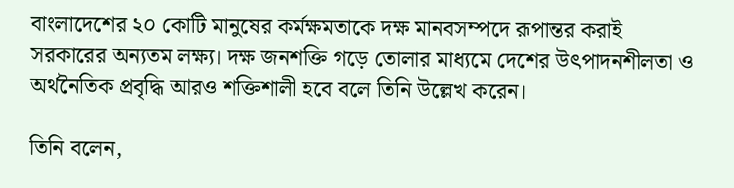বাংলাদেশের ২০ কোটি মানুষের কর্মক্ষমতাকে দক্ষ মানবসম্পদে রূপান্তর করাই সরকারের অন্যতম লক্ষ্য। দক্ষ জনশক্তি গড়ে তোলার মাধ্যমে দেশের উৎপাদনশীলতা ও অর্থনৈতিক প্রবৃদ্ধি আরও শক্তিশালী হবে বলে তিনি উল্লেখ করেন।

তিনি বলেন,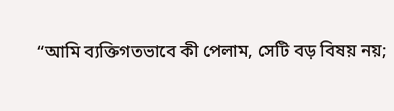“আমি ব্যক্তিগতভাবে কী পেলাম, সেটি বড় বিষয় নয়;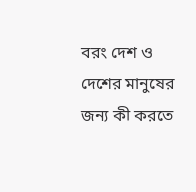বরং দেশ ও দেশের মানুষের জন্য কী করতে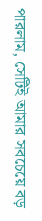পারলাম, সেটিই আমার সবচেয়ে বড়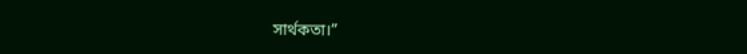সার্থকতা।”